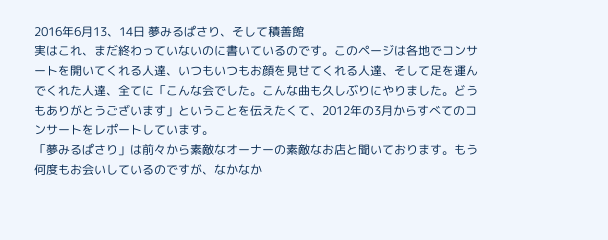2016年6月13、14日 夢みるぱさり、そして積善館
実はこれ、まだ終わっていないのに書いているのです。このページは各地でコンサートを開いてくれる人達、いつもいつもお顔を見せてくれる人達、そして足を運んでくれた人達、全てに「こんな会でした。こんな曲も久しぶりにやりました。どうもありがとうございます」ということを伝えたくて、2012年の3月からすべてのコンサートをレポートしています。
「夢みるぱさり」は前々から素敵なオーナーの素敵なお店と聞いております。もう何度もお会いしているのですが、なかなか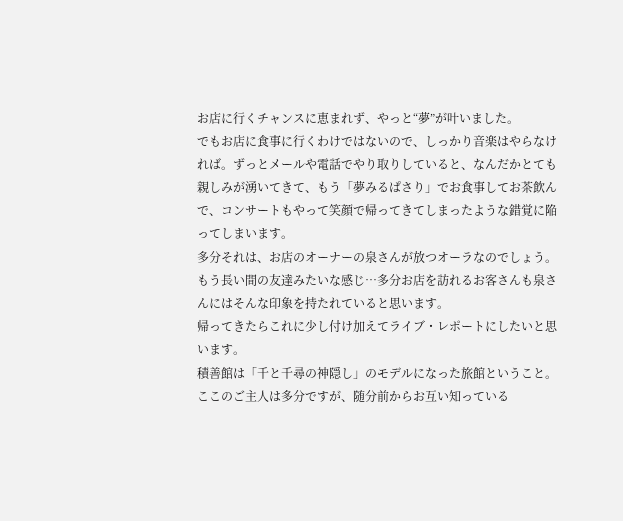お店に行くチャンスに恵まれず、やっと“夢”が叶いました。
でもお店に食事に行くわけではないので、しっかり音楽はやらなければ。ずっとメールや電話でやり取りしていると、なんだかとても親しみが湧いてきて、もう「夢みるぱさり」でお食事してお茶飲んで、コンサートもやって笑顔で帰ってきてしまったような錯覚に陥ってしまいます。
多分それは、お店のオーナーの泉さんが放つオーラなのでしょう。もう長い間の友達みたいな感じ…多分お店を訪れるお客さんも泉さんにはそんな印象を持たれていると思います。
帰ってきたらこれに少し付け加えてライブ・レポートにしたいと思います。
積善館は「千と千尋の神隠し」のモデルになった旅館ということ。
ここのご主人は多分ですが、随分前からお互い知っている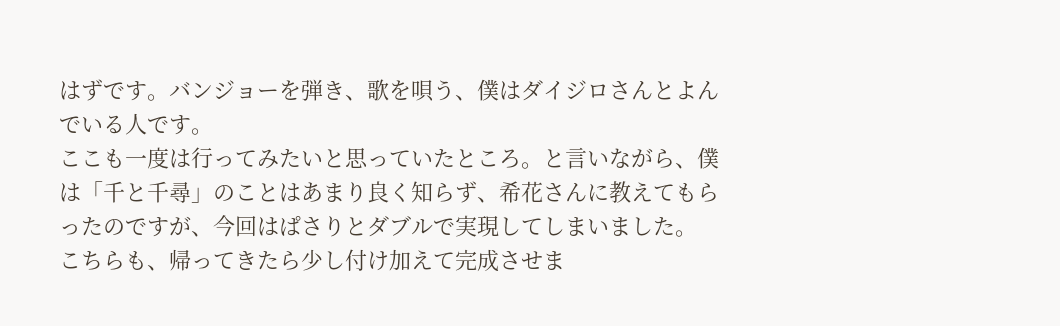はずです。バンジョーを弾き、歌を唄う、僕はダイジロさんとよんでいる人です。
ここも一度は行ってみたいと思っていたところ。と言いながら、僕は「千と千尋」のことはあまり良く知らず、希花さんに教えてもらったのですが、今回はぱさりとダブルで実現してしまいました。
こちらも、帰ってきたら少し付け加えて完成させま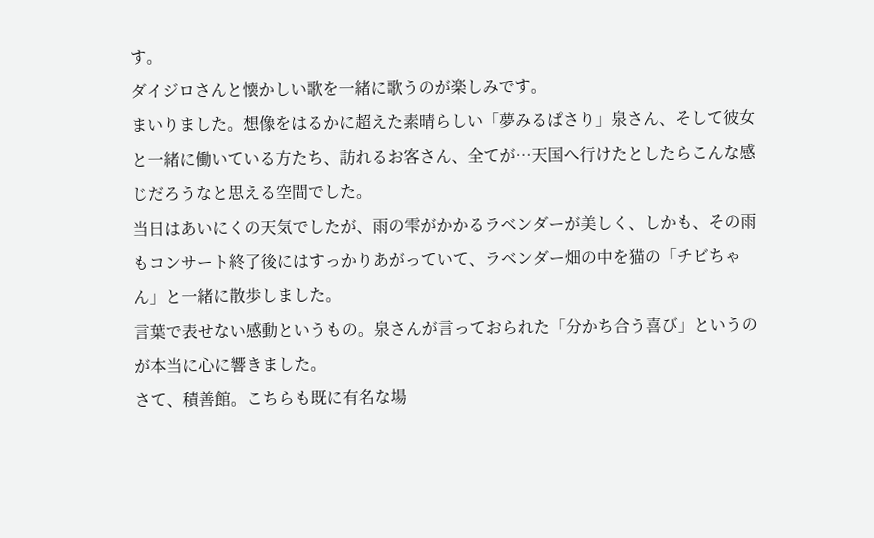す。
ダイジロさんと懐かしい歌を一緒に歌うのが楽しみです。
まいりました。想像をはるかに超えた素晴らしい「夢みるぱさり」泉さん、そして彼女と一緒に働いている方たち、訪れるお客さん、全てが…天国へ行けたとしたらこんな感じだろうなと思える空間でした。
当日はあいにくの天気でしたが、雨の雫がかかるラベンダーが美しく、しかも、その雨もコンサート終了後にはすっかりあがっていて、ラベンダー畑の中を猫の「チビちゃん」と一緒に散歩しました。
言葉で表せない感動というもの。泉さんが言っておられた「分かち合う喜び」というのが本当に心に響きました。
さて、積善館。こちらも既に有名な場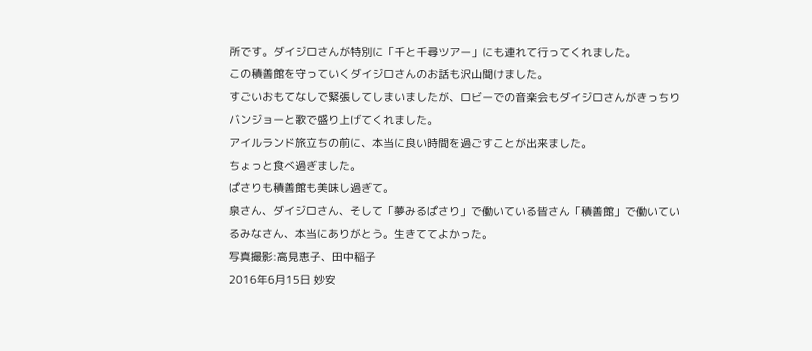所です。ダイジロさんが特別に「千と千尋ツアー」にも連れて行ってくれました。
この積善館を守っていくダイジロさんのお話も沢山聞けました。
すごいおもてなしで緊張してしまいましたが、ロビーでの音楽会もダイジロさんがきっちりバンジョーと歌で盛り上げてくれました。
アイルランド旅立ちの前に、本当に良い時間を過ごすことが出来ました。
ちょっと食べ過ぎました。
ぱさりも積善館も美味し過ぎて。
泉さん、ダイジロさん、そして「夢みるぱさり」で働いている皆さん「積善館」で働いているみなさん、本当にありがとう。生きててよかった。
写真撮影:高見恵子、田中稲子
2016年6月15日 妙安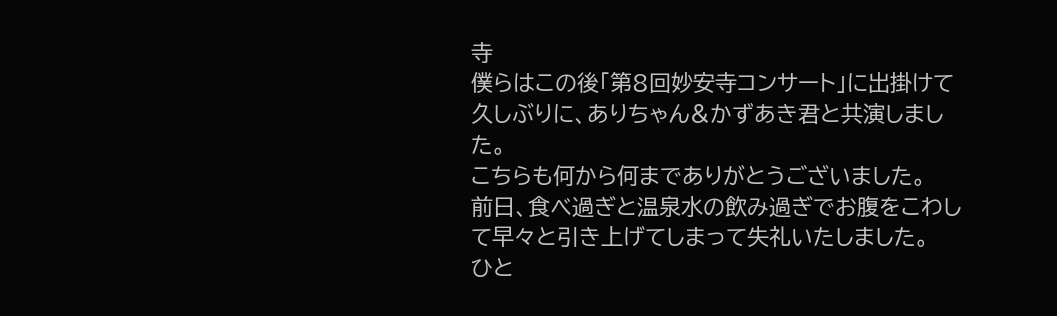寺
僕らはこの後「第8回妙安寺コンサート」に出掛けて久しぶりに、ありちゃん&かずあき君と共演しました。
こちらも何から何までありがとうございました。
前日、食べ過ぎと温泉水の飲み過ぎでお腹をこわして早々と引き上げてしまって失礼いたしました。
ひと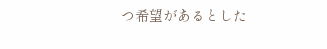つ希望があるとした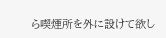ら喫煙所を外に設けて欲し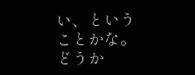い、ということかな。
どうか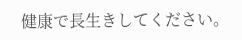健康で長生きしてください。